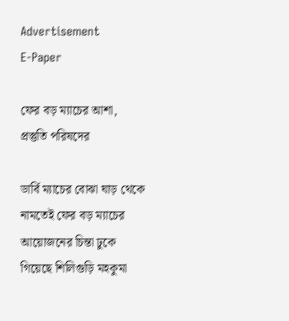Advertisement
E-Paper

ফের বড় ম্যাচের আশা, প্রস্তুতি পরিষদের

ডার্বি ম্যাচের বোঝা ঘাড় থেকে নামতেই ফের বড় ম্যাচের আয়োজনের চিন্তা ঢুকে গিয়েছে শিলিগুড়ি মহকুমা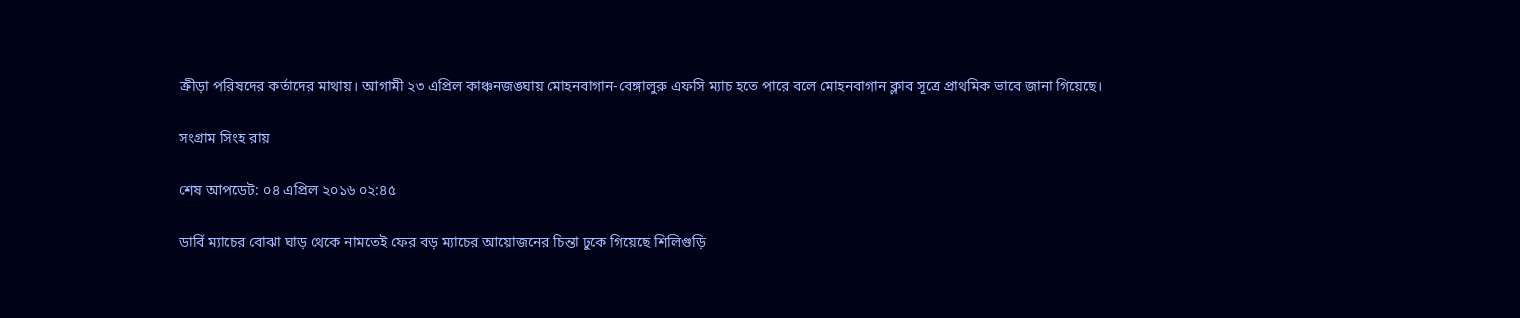ক্রীড়া পরিষদের কর্তাদের মাথায়। আগামী ২৩ এপ্রিল কাঞ্চনজঙ্ঘায় মোহনবাগান-বেঙ্গালুরু এফসি ম্যাচ হতে পারে বলে মোহনবাগান ক্লাব সূত্রে প্রাথমিক ভাবে জানা গিয়েছে।

সংগ্রাম সিংহ রায়

শেষ আপডেট: ০৪ এপ্রিল ২০১৬ ০২:৪৫

ডার্বি ম্যাচের বোঝা ঘাড় থেকে নামতেই ফের বড় ম্যাচের আয়োজনের চিন্তা ঢুকে গিয়েছে শিলিগুড়ি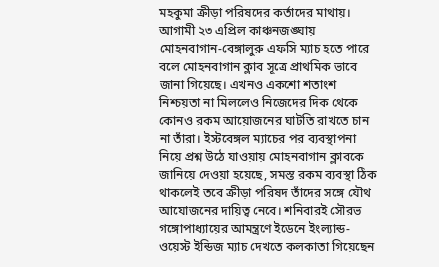মহকুমা ক্রীড়া পরিষদের কর্তাদের মাথায়। আগামী ২৩ এপ্রিল কাঞ্চনজঙ্ঘায় মোহনবাগান-বেঙ্গালুরু এফসি ম্যাচ হতে পারে বলে মোহনবাগান ক্লাব সূত্রে প্রাথমিক ভাবে জানা গিয়েছে। এখনও একশো শতাংশ নিশ্চয়তা না মিললেও নিজেদের দিক থেকে কোনও রকম আয়োজনের ঘাটতি রাখতে চান না তাঁরা। ইস্টবেঙ্গল ম্যাচের পর ব্যবস্থাপনা নিয়ে প্রশ্ন উঠে যাওয়ায় মোহনবাগান ক্লাবকে জানিয়ে দেওয়া হয়েছে, সমস্ত রকম ব্যবস্থা ঠিক থাকলেই তবে ক্রীড়া পরিষদ তাঁদের সঙ্গে যৌথ আযোজনের দায়িত্ব নেবে। শনিবারই সৌরভ গঙ্গোপাধ্যায়ের আমন্ত্রণে ইডেনে ইংল্যান্ড-ওয়েস্ট ইন্ডিজ ম্যাচ দেখতে কলকাতা গিয়েছেন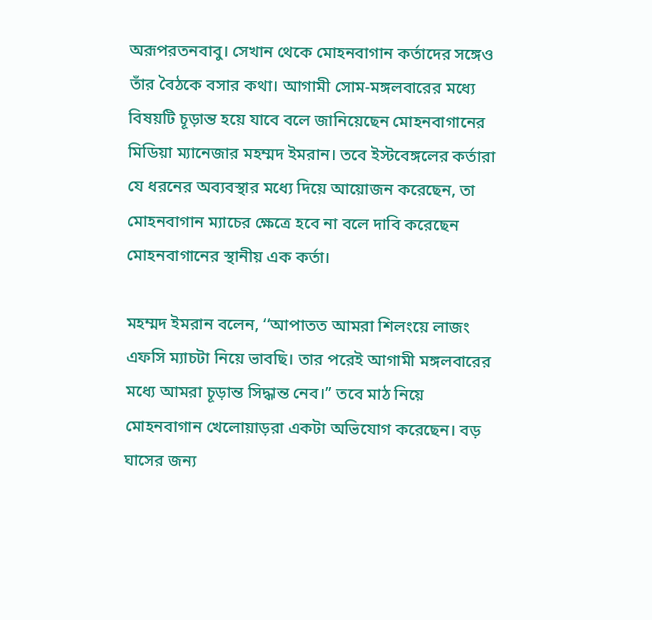অরূপরতনবাবু। সেখান থেকে মোহনবাগান কর্তাদের সঙ্গেও তাঁর বৈঠকে বসার কথা। আগামী সোম-মঙ্গলবারের মধ্যে বিষয়টি চূড়ান্ত হয়ে যাবে বলে জানিয়েছেন মোহনবাগানের মিডিয়া ম্যানেজার মহম্মদ ইমরান। তবে ইস্টবেঙ্গলের কর্তারা যে ধরনের অব্যবস্থার মধ্যে দিয়ে আয়োজন করেছেন, তা মোহনবাগান ম্যাচের ক্ষেত্রে হবে না বলে দাবি করেছেন মোহনবাগানের স্থানীয় এক কর্তা।

মহম্মদ ইমরান বলেন, ‘‘আপাতত আমরা শিলংয়ে লাজং এফসি ম্যাচটা নিয়ে ভাবছি। তার পরেই আগামী মঙ্গলবারের মধ্যে আমরা চূড়ান্ত সিদ্ধান্ত নেব।’’ তবে মাঠ নিয়ে মোহনবাগান খেলোয়াড়রা একটা অভিযোগ করেছেন। বড় ঘাসের জন্য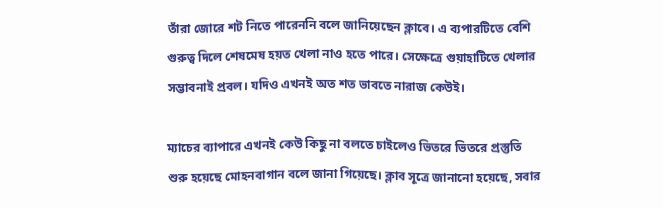তাঁরা জোরে শট নিতে পারেননি বলে জানিয়েছেন ক্লাবে। এ ব্যপারটিতে বেশি গুরুত্ব দিলে শেষমেষ হয়ত খেলা নাও হতে পারে। সেক্ষেত্রে গুয়াহাটিতে খেলার সম্ভাবনাই প্রবল। যদিও এখনই অত শত ভাবতে নারাজ কেউই।

ম্যাচের ব্যাপারে এখনই কেউ কিছু না বলতে চাইলেও ভিতরে ভিতরে প্রস্তুতি শুরু হয়েছে মোহনবাগান বলে জানা গিয়েছে। ক্লাব সূত্রে জানানো হয়েছে, সবার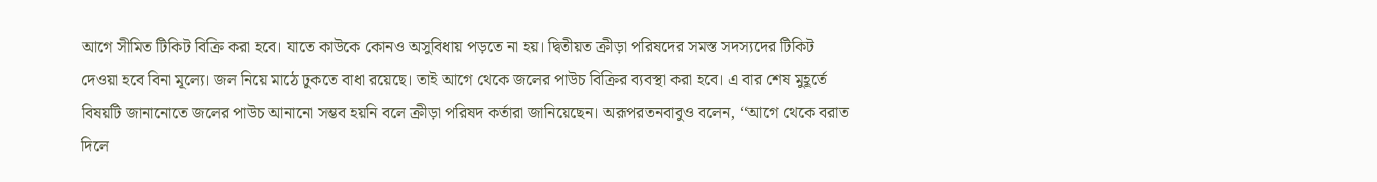আগে সীমিত টিকিট বিক্রি করা হবে। যাতে কাউকে কোনও অসুবিধায় পড়তে না হয়। দ্বিতীয়ত ক্রীড়া পরিষদের সমস্ত সদস্যদের টিকিট দেওয়া হবে বিনা মূল্যে। জল নিয়ে মাঠে ঢুকতে বাধা রয়েছে। তাই আগে থেকে জলের পাউচ বিক্রির ব্যবস্থা করা হবে। এ বার শেষ মুহূর্তে বিষয়টি জানানোতে জলের পাউচ আনানো সম্ভব হয়নি বলে ক্রীড়া পরিষদ কর্তারা জানিয়েছেন। অরূপরতনবাবুও বলেন, ‘‘আগে থেকে বরাত দিলে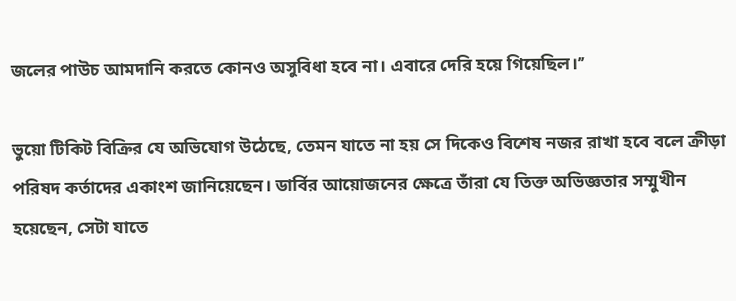জলের পাউচ আমদানি করতে কোনও অসুবিধা হবে না। এবারে দেরি হয়ে গিয়েছিল।’’

ভুয়ো টিকিট বিক্রির যে অভিযোগ উঠেছে, তেমন যাতে না হয় সে দিকেও বিশেষ নজর রাখা হবে বলে ক্রীড়া পরিষদ কর্তাদের একাংশ জানিয়েছেন। ডার্বির আয়োজনের ক্ষেত্রে তাঁরা যে তিক্ত অভিজ্ঞতার সম্মুখীন হয়েছেন, সেটা যাতে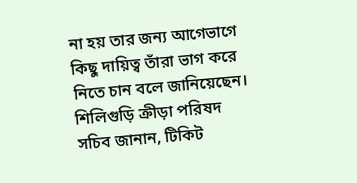না হয় তার জন্য আগেভাগে কিছু দায়িত্ব তাঁরা ভাগ করে নিতে চান বলে জানিয়েছেন। শিলিগুড়ি ক্রীড়া পরিষদ সচিব জানান, টিকিট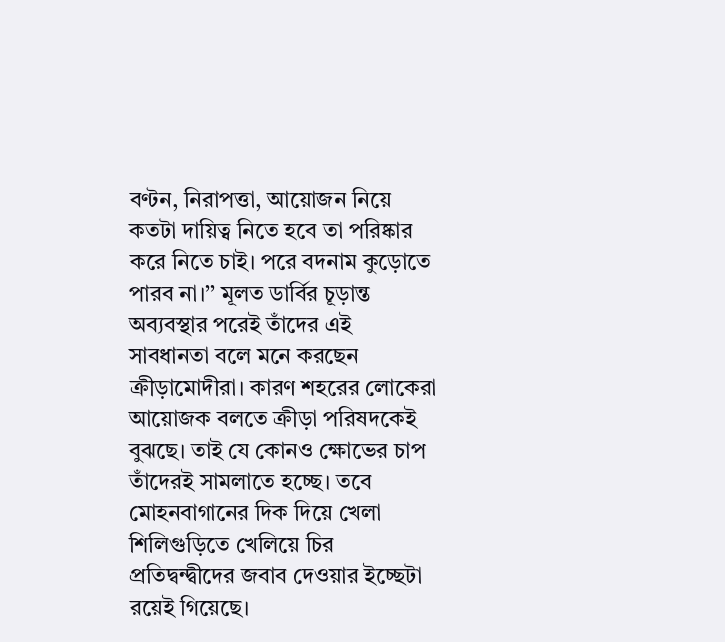বণ্টন, নিরাপত্তা, আয়োজন নিয়ে কতটা দায়িত্ব নিতে হবে তা পরিষ্কার করে নিতে চাই। পরে বদনাম কুড়োতে পারব না।’’ মূলত ডার্বির চূড়ান্ত অব্যবস্থার পরেই তাঁদের এই সাবধানতা বলে মনে করছেন ক্রীড়ামোদীরা। কারণ শহরের লোকেরা আয়োজক বলতে ক্রীড়া পরিষদকেই বুঝছে। তাই যে কোনও ক্ষোভের চাপ তাঁদেরই সামলাতে হচ্ছে। তবে মোহনবাগানের দিক দিয়ে খেলা শিলিগুড়িতে খেলিয়ে চির প্রতিদ্বন্দ্বীদের জবাব দেওয়ার ইচ্ছেটা রয়েই গিয়েছে।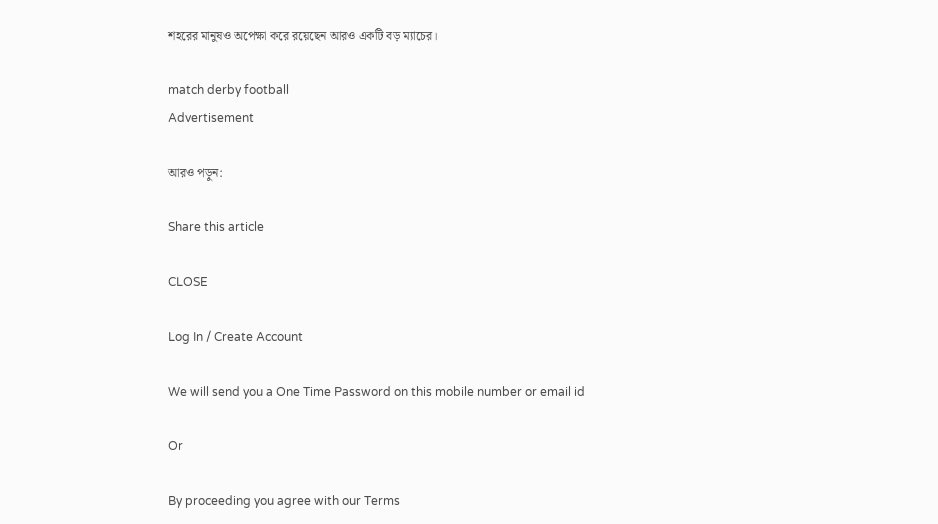শহরের মানুষও অপেক্ষা করে রয়েছেন আরও একটি বড় ম্যাচের।

match derby football
Advertisement

আরও পড়ুন:

Share this article

CLOSE

Log In / Create Account

We will send you a One Time Password on this mobile number or email id

Or

By proceeding you agree with our Terms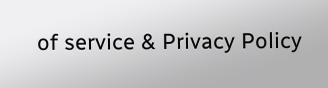of service & Privacy Policy